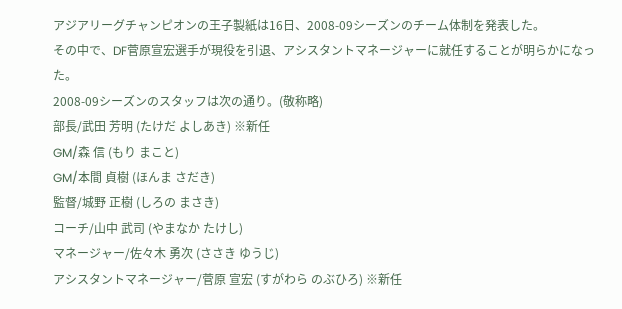アジアリーグチャンピオンの王子製紙は16日、2008-09シーズンのチーム体制を発表した。
その中で、DF菅原宣宏選手が現役を引退、アシスタントマネージャーに就任することが明らかになった。
2008-09シーズンのスタッフは次の通り。(敬称略)
部長/武田 芳明 (たけだ よしあき) ※新任
GM/森 信 (もり まこと)
GM/本間 貞樹 (ほんま さだき)
監督/城野 正樹 (しろの まさき)
コーチ/山中 武司 (やまなか たけし)
マネージャー/佐々木 勇次 (ささき ゆうじ)
アシスタントマネージャー/菅原 宣宏 (すがわら のぶひろ) ※新任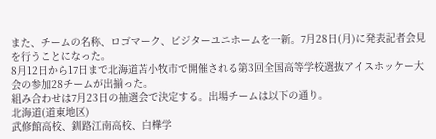また、チームの名称、ロゴマーク、ビジターユニホームを一新。7月28日(月)に発表記者会見を行うことになった。
8月12日から17日まで北海道苫小牧市で開催される第3回全国高等学校選抜アイスホッケー大会の参加28チームが出揃った。
組み合わせは7月23日の抽選会で決定する。出場チームは以下の通り。
北海道(道東地区)
武修館高校、釧路江南高校、白樺学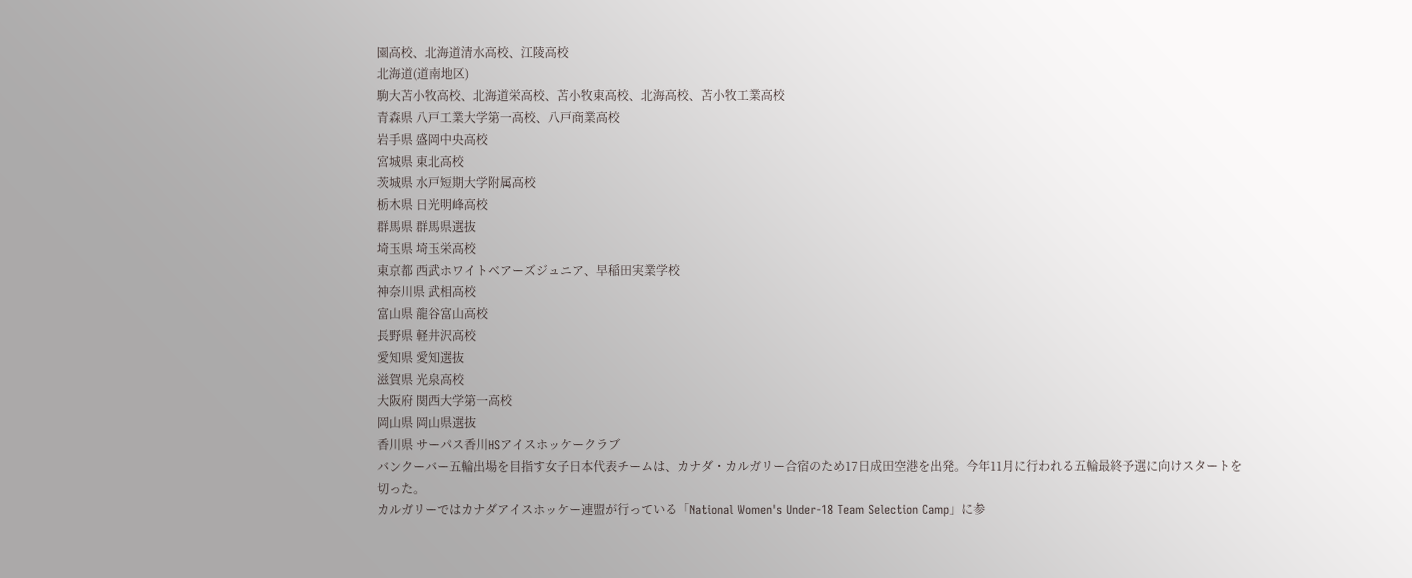園高校、北海道清水高校、江陵高校
北海道(道南地区)
駒大苫小牧高校、北海道栄高校、苫小牧東高校、北海高校、苫小牧工業高校
青森県 八戸工業大学第一高校、八戸商業高校
岩手県 盛岡中央高校
宮城県 東北高校
茨城県 水戸短期大学附属高校
栃木県 日光明峰高校
群馬県 群馬県選抜
埼玉県 埼玉栄高校
東京都 西武ホワイトベアーズジュニア、早稲田実業学校
神奈川県 武相高校
富山県 龍谷富山高校
長野県 軽井沢高校
愛知県 愛知選抜
滋賀県 光泉高校
大阪府 関西大学第一高校
岡山県 岡山県選抜
香川県 サーパス香川HSアイスホッケークラブ
バンクーバー五輪出場を目指す女子日本代表チームは、カナダ・カルガリー合宿のため17日成田空港を出発。今年11月に行われる五輪最終予選に向けスタートを切った。
カルガリーではカナダアイスホッケー連盟が行っている「National Women's Under-18 Team Selection Camp」に参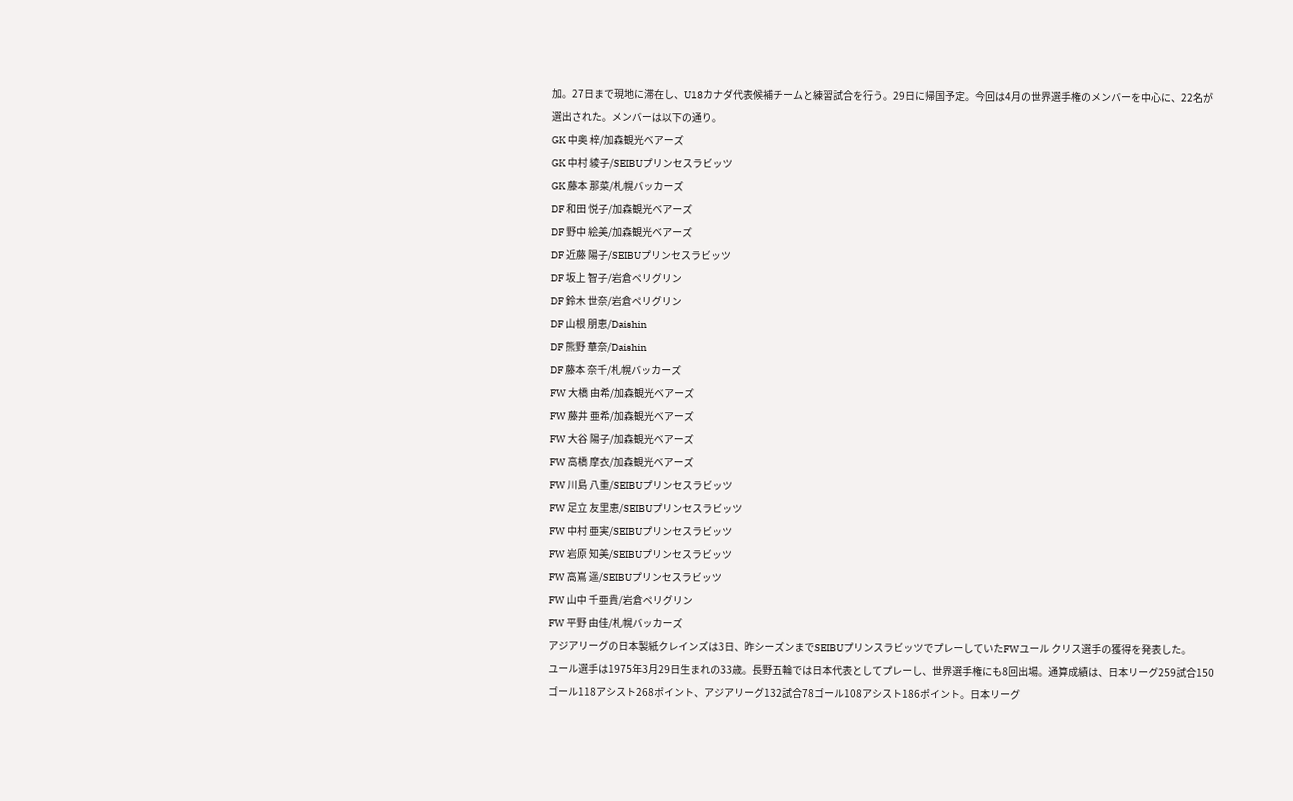加。27日まで現地に滞在し、U18カナダ代表候補チームと練習試合を行う。29日に帰国予定。今回は4月の世界選手権のメンバーを中心に、22名が選出された。メンバーは以下の通り。
GK 中奥 梓/加森観光ベアーズ
GK 中村 綾子/SEIBUプリンセスラビッツ
GK 藤本 那菜/札幌バッカーズ
DF 和田 悦子/加森観光ベアーズ
DF 野中 絵美/加森観光ベアーズ
DF 近藤 陽子/SEIBUプリンセスラビッツ
DF 坂上 智子/岩倉ペリグリン
DF 鈴木 世奈/岩倉ペリグリン
DF 山根 朋恵/Daishin
DF 熊野 華奈/Daishin
DF 藤本 奈千/札幌バッカーズ
FW 大橋 由希/加森観光ベアーズ
FW 藤井 亜希/加森観光ベアーズ
FW 大谷 陽子/加森観光ベアーズ
FW 高橋 摩衣/加森観光ベアーズ
FW 川島 八重/SEIBUプリンセスラビッツ
FW 足立 友里恵/SEIBUプリンセスラビッツ
FW 中村 亜実/SEIBUプリンセスラビッツ
FW 岩原 知美/SEIBUプリンセスラビッツ
FW 高嶌 遥/SEIBUプリンセスラビッツ
FW 山中 千亜貴/岩倉ペリグリン
FW 平野 由佳/札幌バッカーズ
アジアリーグの日本製紙クレインズは3日、昨シーズンまでSEIBUプリンスラビッツでプレーしていたFWユール クリス選手の獲得を発表した。
ユール選手は1975年3月29日生まれの33歳。長野五輪では日本代表としてプレーし、世界選手権にも8回出場。通算成績は、日本リーグ259試合150ゴール118アシスト268ポイント、アジアリーグ132試合78ゴール108アシスト186ポイント。日本リーグ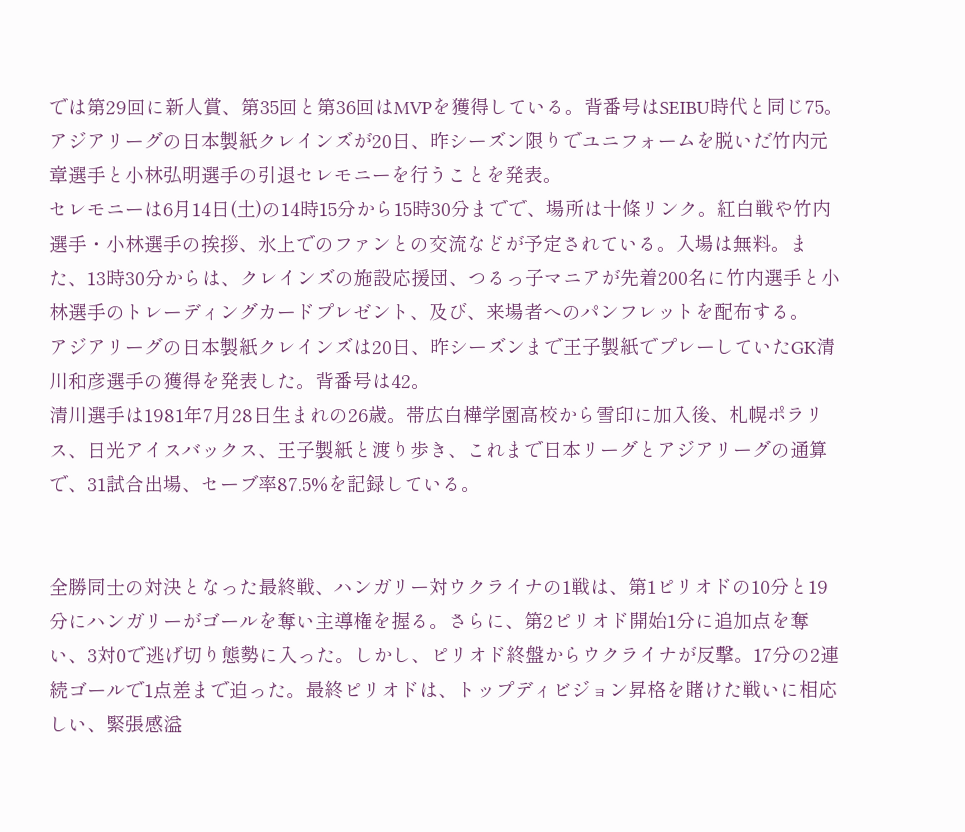では第29回に新人賞、第35回と第36回はMVPを獲得している。背番号はSEIBU時代と同じ75。
アジアリーグの日本製紙クレインズが20日、昨シーズン限りでユニフォームを脱いだ竹内元章選手と小林弘明選手の引退セレモニーを行うことを発表。
セレモニーは6月14日(土)の14時15分から15時30分までで、場所は十條リンク。紅白戦や竹内選手・小林選手の挨拶、氷上でのファンとの交流などが予定されている。入場は無料。また、13時30分からは、クレインズの施設応援団、つるっ子マニアが先着200名に竹内選手と小林選手のトレーディングカードプレゼント、及び、来場者へのパンフレットを配布する。
アジアリーグの日本製紙クレインズは20日、昨シーズンまで王子製紙でプレーしていたGK清川和彦選手の獲得を発表した。背番号は42。
清川選手は1981年7月28日生まれの26歳。帯広白樺学園高校から雪印に加入後、札幌ポラリス、日光アイスバックス、王子製紙と渡り歩き、これまで日本リーグとアジアリーグの通算で、31試合出場、セーブ率87.5%を記録している。


全勝同士の対決となった最終戦、ハンガリー対ウクライナの1戦は、第1ピリオドの10分と19分にハンガリーがゴールを奪い主導権を握る。さらに、第2ピリオド開始1分に追加点を奪い、3対0で逃げ切り態勢に入った。しかし、ピリオド終盤からウクライナが反撃。17分の2連続ゴールで1点差まで迫った。最終ピリオドは、トップディビジョン昇格を賭けた戦いに相応しい、緊張感溢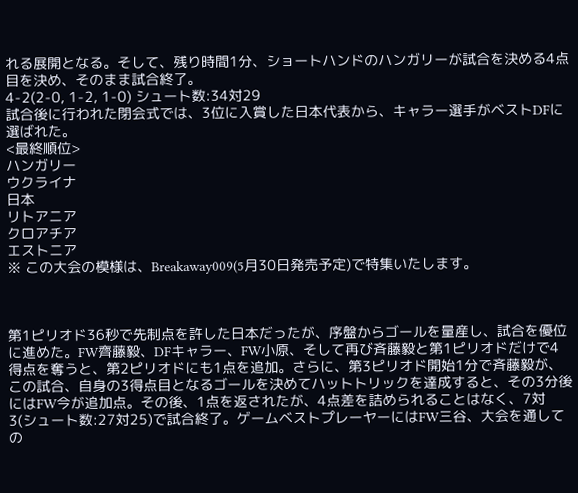れる展開となる。そして、残り時間1分、ショートハンドのハンガリーが試合を決める4点目を決め、そのまま試合終了。
4-2(2-0, 1-2, 1-0) シュート数:34対29
試合後に行われた閉会式では、3位に入賞した日本代表から、キャラー選手がベストDFに選ばれた。
<最終順位>
ハンガリー
ウクライナ
日本
リトアニア
クロアチア
エストニア
※ この大会の模様は、Breakaway009(5月30日発売予定)で特集いたします。



第1ピリオド36秒で先制点を許した日本だったが、序盤からゴールを量産し、試合を優位に進めた。FW齊藤毅、DFキャラー、FW小原、そして再び斉藤毅と第1ピリオドだけで4得点を奪うと、第2ピリオドにも1点を追加。さらに、第3ピリオド開始1分で斉藤毅が、この試合、自身の3得点目となるゴールを決めてハットトリックを達成すると、その3分後にはFW今が追加点。その後、1点を返されたが、4点差を詰められることはなく、7対3(シュート数:27対25)で試合終了。ゲームベストプレーヤーにはFW三谷、大会を通しての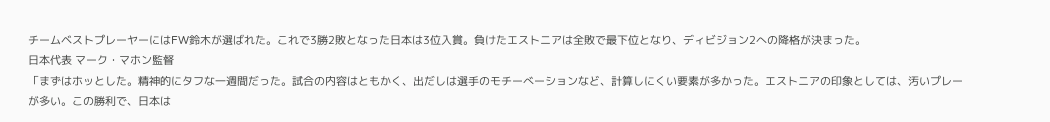チームベストプレーヤーにはFW鈴木が選ばれた。これで3勝2敗となった日本は3位入賞。負けたエストニアは全敗で最下位となり、ディビジョン2への降格が決まった。
日本代表 マーク・マホン監督
「まずはホッとした。精神的にタフな一週間だった。試合の内容はともかく、出だしは選手のモチーべーションなど、計算しにくい要素が多かった。エストニアの印象としては、汚いプレーが多い。この勝利で、日本は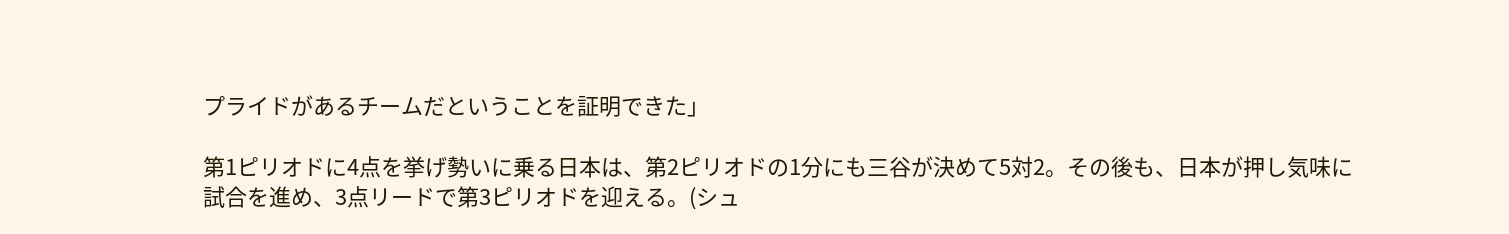プライドがあるチームだということを証明できた」

第1ピリオドに4点を挙げ勢いに乗る日本は、第2ピリオドの1分にも三谷が決めて5対2。その後も、日本が押し気味に試合を進め、3点リードで第3ピリオドを迎える。(シュ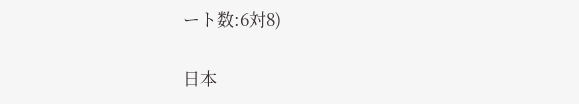ート数:6対8)

日本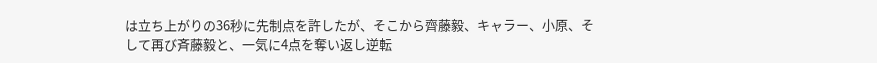は立ち上がりの36秒に先制点を許したが、そこから齊藤毅、キャラー、小原、そして再び斉藤毅と、一気に4点を奪い返し逆転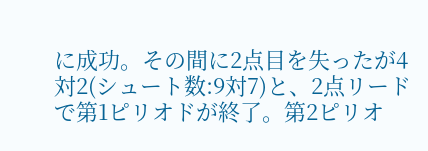に成功。その間に2点目を失ったが4対2(シュート数:9対7)と、2点リードで第1ピリオドが終了。第2ピリオ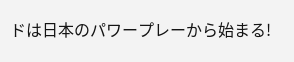ドは日本のパワープレーから始まる!